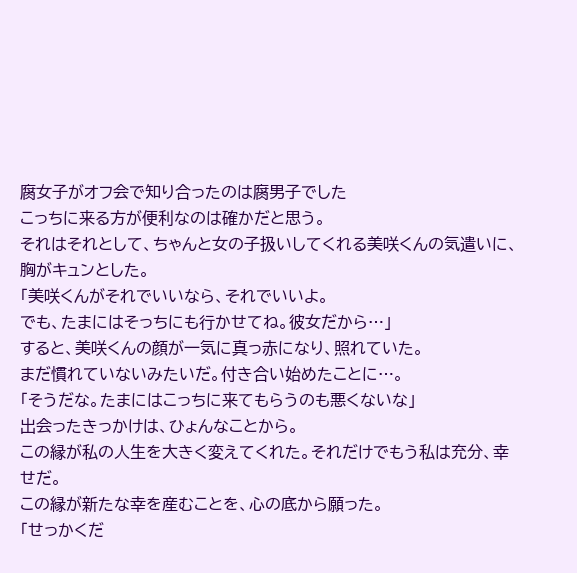腐女子がオフ会で知り合ったのは腐男子でした
こっちに来る方が便利なのは確かだと思う。
それはそれとして、ちゃんと女の子扱いしてくれる美咲くんの気遣いに、胸がキュンとした。
「美咲くんがそれでいいなら、それでいいよ。
でも、たまにはそっちにも行かせてね。彼女だから…」
すると、美咲くんの顔が一気に真っ赤になり、照れていた。
まだ慣れていないみたいだ。付き合い始めたことに…。
「そうだな。たまにはこっちに来てもらうのも悪くないな」
出会ったきっかけは、ひょんなことから。
この縁が私の人生を大きく変えてくれた。それだけでもう私は充分、幸せだ。
この縁が新たな幸を産むことを、心の底から願った。
「せっかくだ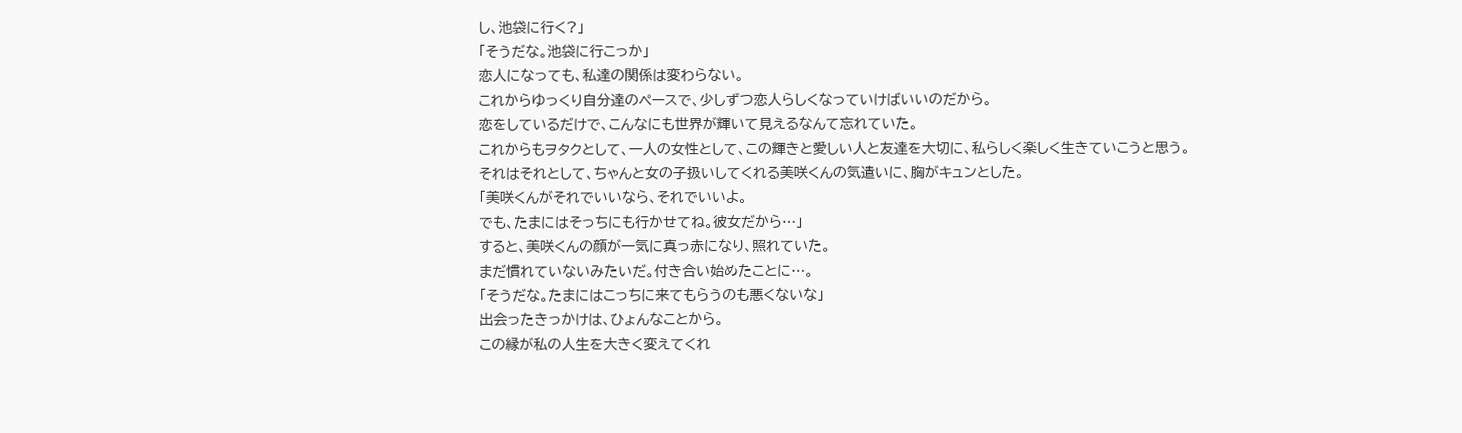し、池袋に行く?」
「そうだな。池袋に行こっか」
恋人になっても、私達の関係は変わらない。
これからゆっくり自分達のペースで、少しずつ恋人らしくなっていけばいいのだから。
恋をしているだけで、こんなにも世界が輝いて見えるなんて忘れていた。
これからもヲタクとして、一人の女性として、この輝きと愛しい人と友達を大切に、私らしく楽しく生きていこうと思う。
それはそれとして、ちゃんと女の子扱いしてくれる美咲くんの気遣いに、胸がキュンとした。
「美咲くんがそれでいいなら、それでいいよ。
でも、たまにはそっちにも行かせてね。彼女だから…」
すると、美咲くんの顔が一気に真っ赤になり、照れていた。
まだ慣れていないみたいだ。付き合い始めたことに…。
「そうだな。たまにはこっちに来てもらうのも悪くないな」
出会ったきっかけは、ひょんなことから。
この縁が私の人生を大きく変えてくれ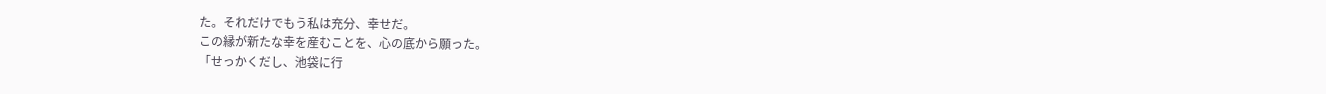た。それだけでもう私は充分、幸せだ。
この縁が新たな幸を産むことを、心の底から願った。
「せっかくだし、池袋に行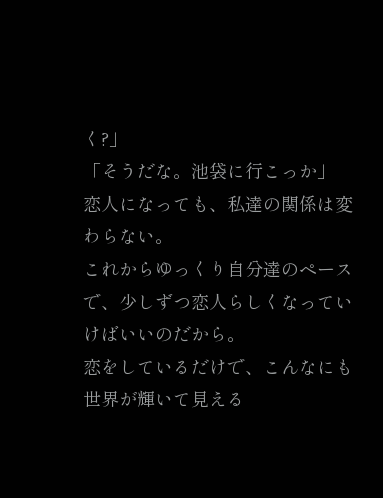く?」
「そうだな。池袋に行こっか」
恋人になっても、私達の関係は変わらない。
これからゆっくり自分達のペースで、少しずつ恋人らしくなっていけばいいのだから。
恋をしているだけで、こんなにも世界が輝いて見える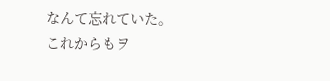なんて忘れていた。
これからもヲ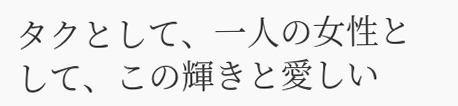タクとして、一人の女性として、この輝きと愛しい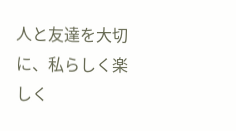人と友達を大切に、私らしく楽しく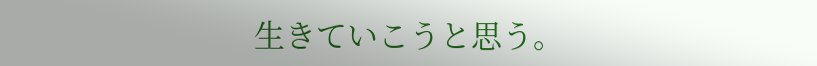生きていこうと思う。